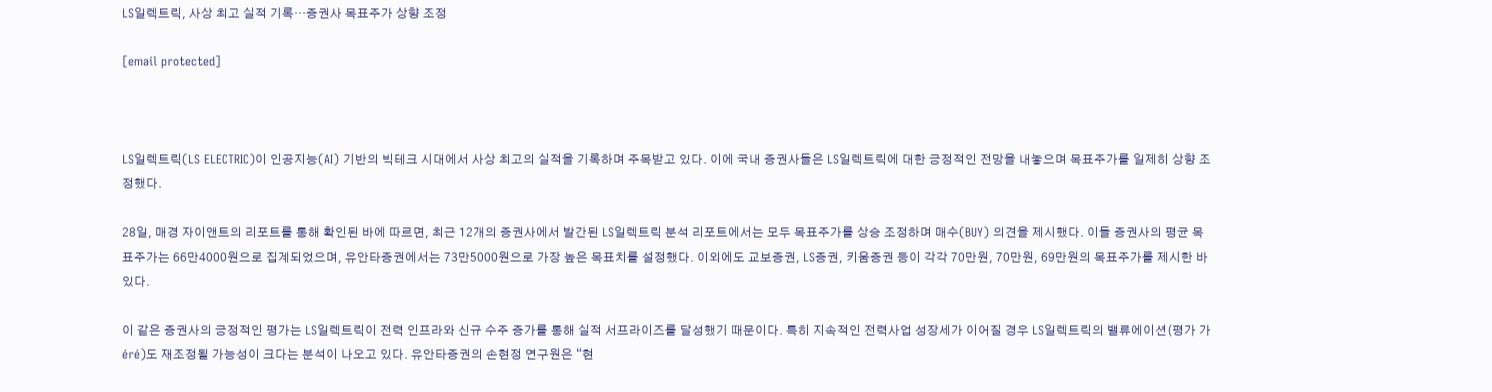LS일렉트릭, 사상 최고 실적 기록…증권사 목표주가 상향 조정

[email protected]



LS일렉트릭(LS ELECTRIC)이 인공지능(AI) 기반의 빅테크 시대에서 사상 최고의 실적을 기록하며 주목받고 있다. 이에 국내 증권사들은 LS일렉트릭에 대한 긍정적인 전망을 내놓으며 목표주가를 일제히 상향 조정했다.

28일, 매경 자이앤트의 리포트를 통해 확인된 바에 따르면, 최근 12개의 증권사에서 발간된 LS일렉트릭 분석 리포트에서는 모두 목표주가를 상승 조정하며 매수(BUY) 의견을 제시했다. 이들 증권사의 평균 목표주가는 66만4000원으로 집계되었으며, 유안타증권에서는 73만5000원으로 가장 높은 목표치를 설정했다. 이외에도 교보증권, LS증권, 키움증권 등이 각각 70만원, 70만원, 69만원의 목표주가를 제시한 바 있다.

이 같은 증권사의 긍정적인 평가는 LS일렉트릭이 전력 인프라와 신규 수주 증가를 통해 실적 서프라이즈를 달성했기 때문이다. 특히 지속적인 전력사업 성장세가 이어질 경우 LS일렉트릭의 밸류에이션(평가 가éré)도 재조정될 가능성이 크다는 분석이 나오고 있다. 유안타증권의 손현정 연구원은 “현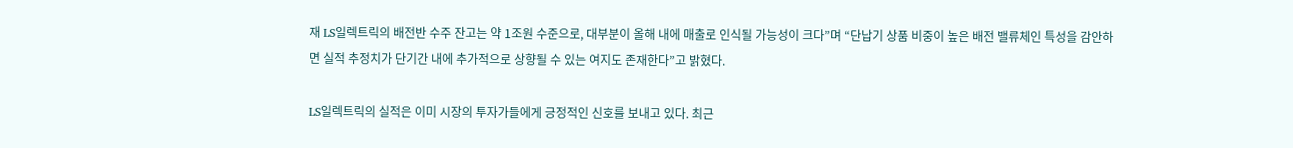재 LS일렉트릭의 배전반 수주 잔고는 약 1조원 수준으로, 대부분이 올해 내에 매출로 인식될 가능성이 크다”며 “단납기 상품 비중이 높은 배전 밸류체인 특성을 감안하면 실적 추정치가 단기간 내에 추가적으로 상향될 수 있는 여지도 존재한다”고 밝혔다.

LS일렉트릭의 실적은 이미 시장의 투자가들에게 긍정적인 신호를 보내고 있다. 최근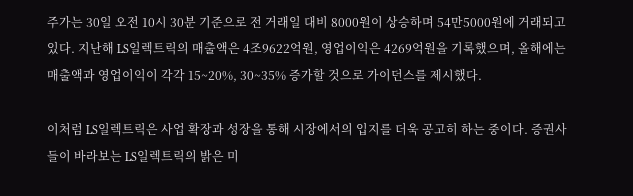주가는 30일 오전 10시 30분 기준으로 전 거래일 대비 8000원이 상승하며 54만5000원에 거래되고 있다. 지난해 LS일렉트릭의 매출액은 4조9622억원, 영업이익은 4269억원을 기록했으며, 올해에는 매출액과 영업이익이 각각 15~20%, 30~35% 증가할 것으로 가이던스를 제시했다.

이처럼 LS일렉트릭은 사업 확장과 성장을 통해 시장에서의 입지를 더욱 공고히 하는 중이다. 증권사들이 바라보는 LS일렉트릭의 밝은 미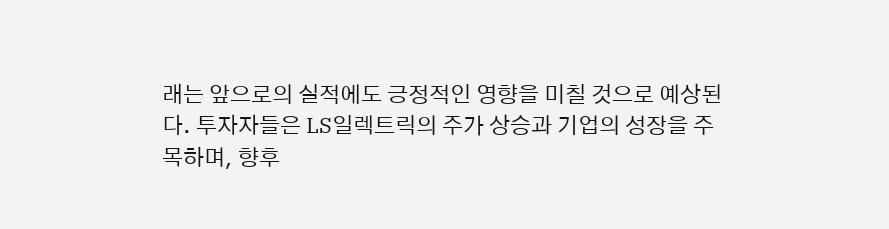래는 앞으로의 실적에도 긍정적인 영향을 미칠 것으로 예상된다. 투자자들은 LS일렉트릭의 주가 상승과 기업의 성장을 주목하며, 향후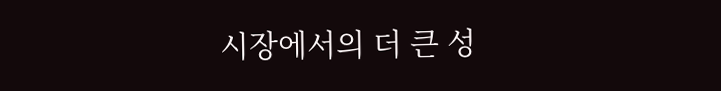시장에서의 더 큰 성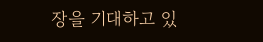장을 기대하고 있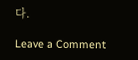다.

Leave a Comment